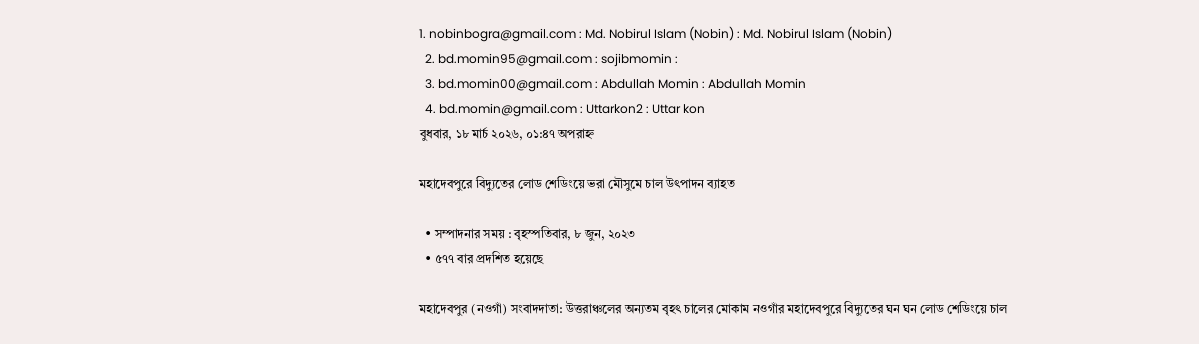1. nobinbogra@gmail.com : Md. Nobirul Islam (Nobin) : Md. Nobirul Islam (Nobin)
  2. bd.momin95@gmail.com : sojibmomin :
  3. bd.momin00@gmail.com : Abdullah Momin : Abdullah Momin
  4. bd.momin@gmail.com : Uttarkon2 : Uttar kon
বুধবার, ১৮ মার্চ ২০২৬, ০১:৪৭ অপরাহ্ন

মহাদেবপুরে বিদ্যুতের লোড শেডিংয়ে ভরা মৌসুমে চাল উৎপাদন ব্যাহত

  • সম্পাদনার সময় : বৃহস্পতিবার, ৮ জুন, ২০২৩
  • ৫৭৭ বার প্রদশিত হয়েছে

মহাদেবপুর (নওগাঁ) সংবাদদাতা: উত্তরাঞ্চলের অন্যতম বৃহৎ চালের মোকাম নওগাঁর মহাদেবপুরে বিদ্যুতের ঘন ঘন লোড শেডিংয়ে চাল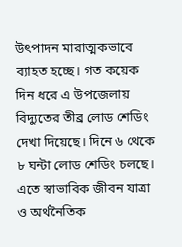উৎপাদন মারাত্মকভাবে ব্যাহত হচ্ছে। গত কয়েক দিন ধরে এ উপজেলায় বিদ্যুতের তীব্র লোড শেডিং দেখা দিয়েছে। দিনে ৬ থেকে ৮ ঘন্টা লোড শেডিং চলছে। এতে স্বাভাবিক জীবন যাত্রা ও অর্থনৈতিক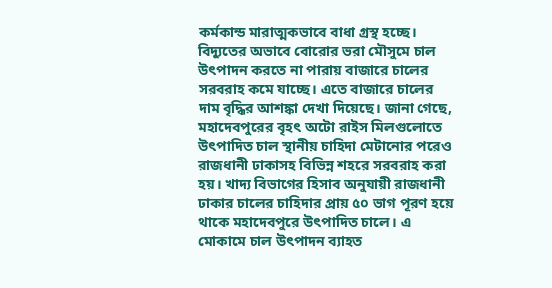কর্মকান্ড মারাত্মকভাবে বাধা গ্রস্থ হচ্ছে। বিদ্যুতের অভাবে বোরোর ভরা মৌসুমে চাল উৎপাদন করতে না পারায় বাজারে চালের সরবরাহ কমে যাচ্ছে। এতে বাজারে চালের দাম বৃদ্ধির আশঙ্কা দেখা দিয়েছে। জানা গেছে, মহাদেবপুরের বৃহৎ অটো রাইস মিলগুলোতে উৎপাদিত চাল স্থানীয় চাহিদা মেটানোর পরেও রাজধানী ঢাকাসহ বিভিন্ন শহরে সরবরাহ করা হয়। খাদ্য বিভাগের হিসাব অনুযায়ী রাজধানী ঢাকার চালের চাহিদার প্রায় ৫০ ভাগ পূরণ হয়ে থাকে মহাদেবপুরে উৎপাদিত চালে। এ মোকামে চাল উৎপাদন ব্যাহত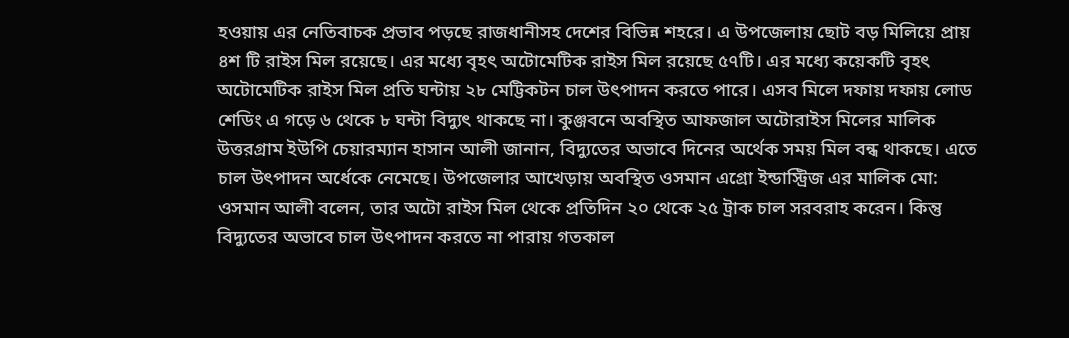হওয়ায় এর নেতিবাচক প্রভাব পড়ছে রাজধানীসহ দেশের বিভিন্ন শহরে। এ উপজেলায় ছোট বড় মিলিয়ে প্রায় ৪শ টি রাইস মিল রয়েছে। এর মধ্যে বৃহৎ অটোমেটিক রাইস মিল রয়েছে ৫৭টি। এর মধ্যে কয়েকটি বৃহৎ অটোমেটিক রাইস মিল প্রতি ঘন্টায় ২৮ মেট্টিকটন চাল উৎপাদন করতে পারে। এসব মিলে দফায় দফায় লোড শেডিং এ গড়ে ৬ থেকে ৮ ঘন্টা বিদ্যুৎ থাকছে না। কুঞ্জবনে অবস্থিত আফজাল অটোরাইস মিলের মালিক উত্তরগ্রাম ইউপি চেয়ারম্যান হাসান আলী জানান, বিদ্যুতের অভাবে দিনের অর্থেক সময় মিল বন্ধ থাকছে। এতে চাল উৎপাদন অর্ধেকে নেমেছে। উপজেলার আখেড়ায় অবস্থিত ওসমান এগ্রো ইন্ডাস্ট্রিজ এর মালিক মো: ওসমান আলী বলেন, তার অটো রাইস মিল থেকে প্রতিদিন ২০ থেকে ২৫ ট্রাক চাল সরবরাহ করেন। কিন্তু বিদ্যুতের অভাবে চাল উৎপাদন করতে না পারায় গতকাল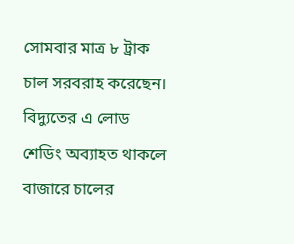সোমবার মাত্র ৮ ট্রাক চাল সরবরাহ করেছেন। বিদ্যুতের এ লোড শেডিং অব্যাহত থাকলে বাজারে চালের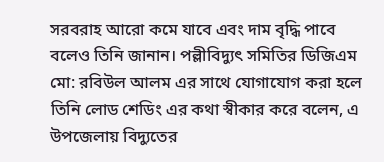সরবরাহ আরো কমে যাবে এবং দাম বৃদ্ধি পাবে বলেও তিনি জানান। পল্লীবিদ্যুৎ সমিতির ডিজিএম মো: রবিউল আলম এর সাথে যোগাযোগ করা হলে তিনি লোড শেডিং এর কথা স্বীকার করে বলেন, এ উপজেলায় বিদ্যুতের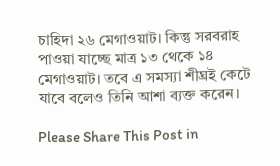চাহিদা ২৬ মেগাওয়াট। কিন্তু সরবরাহ পাওয়া যাচ্ছে মাত্র ১৩ থেকে ১৪ মেগাওয়াট। তবে এ সমস্যা শীঘ্রই কেটে যাবে বলেও তিনি আশা ব্যক্ত করেন।

Please Share This Post in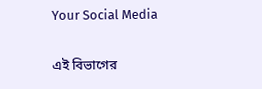Your Social Media

এই বিভাগের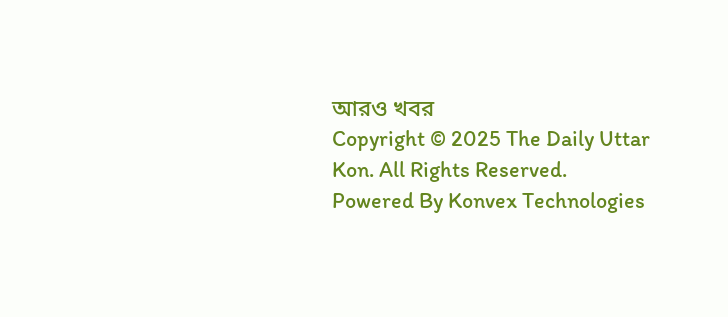আরও খবর
Copyright © 2025 The Daily Uttar Kon. All Rights Reserved.
Powered By Konvex Technologies